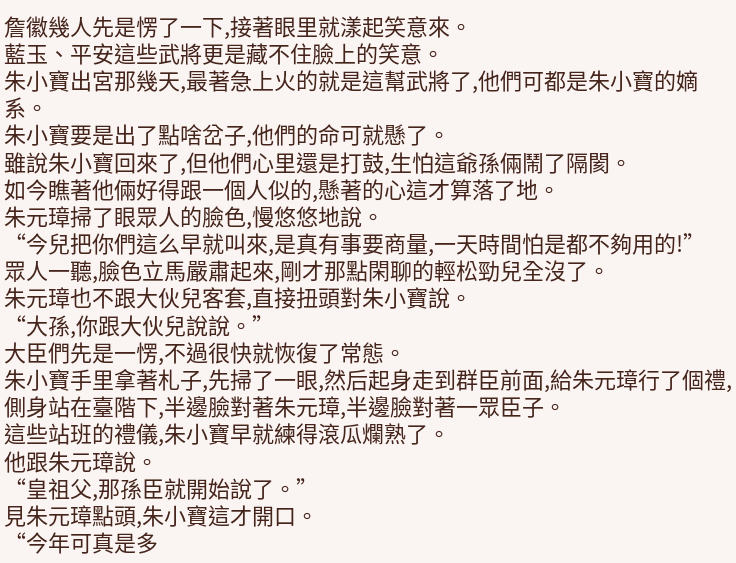詹徽幾人先是愣了一下,接著眼里就漾起笑意來。
藍玉、平安這些武將更是藏不住臉上的笑意。
朱小寶出宮那幾天,最著急上火的就是這幫武將了,他們可都是朱小寶的嫡系。
朱小寶要是出了點啥岔子,他們的命可就懸了。
雖說朱小寶回來了,但他們心里還是打鼓,生怕這爺孫倆鬧了隔閡。
如今瞧著他倆好得跟一個人似的,懸著的心這才算落了地。
朱元璋掃了眼眾人的臉色,慢悠悠地說。
“今兒把你們這么早就叫來,是真有事要商量,一天時間怕是都不夠用的!”
眾人一聽,臉色立馬嚴肅起來,剛才那點閑聊的輕松勁兒全沒了。
朱元璋也不跟大伙兒客套,直接扭頭對朱小寶說。
“大孫,你跟大伙兒說說。”
大臣們先是一愣,不過很快就恢復了常態。
朱小寶手里拿著札子,先掃了一眼,然后起身走到群臣前面,給朱元璋行了個禮,側身站在臺階下,半邊臉對著朱元璋,半邊臉對著一眾臣子。
這些站班的禮儀,朱小寶早就練得滾瓜爛熟了。
他跟朱元璋說。
“皇祖父,那孫臣就開始說了。”
見朱元璋點頭,朱小寶這才開口。
“今年可真是多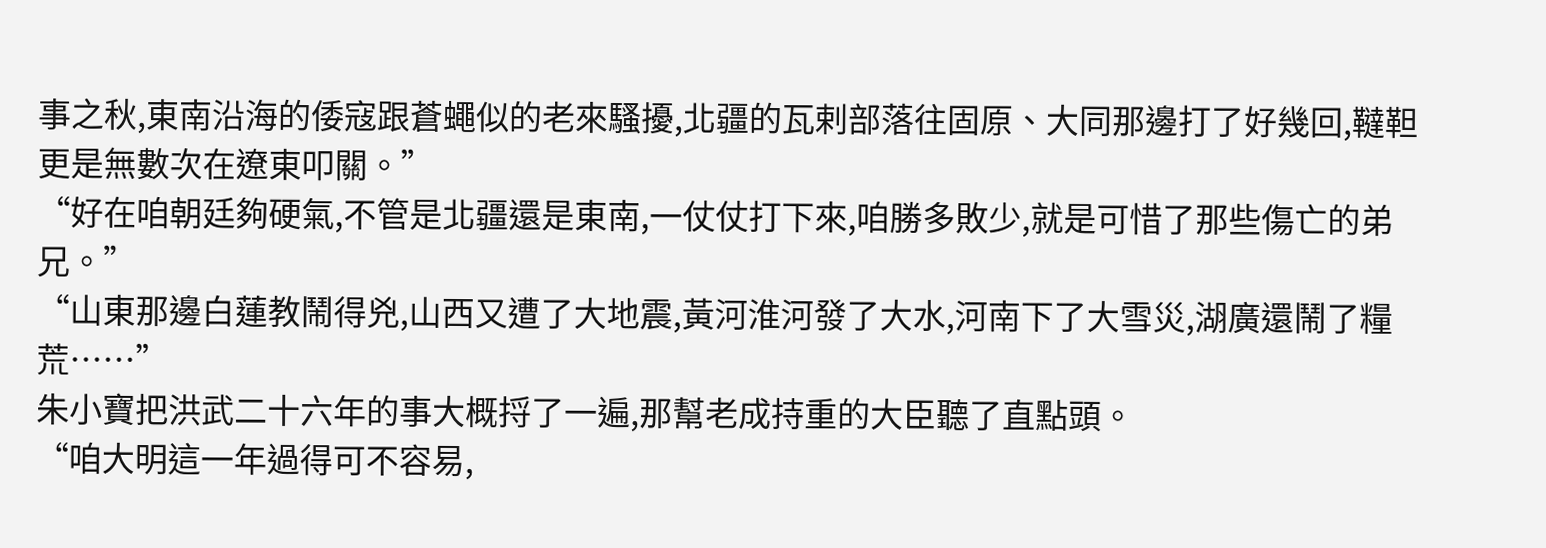事之秋,東南沿海的倭寇跟蒼蠅似的老來騷擾,北疆的瓦剌部落往固原、大同那邊打了好幾回,韃靼更是無數次在遼東叩關。”
“好在咱朝廷夠硬氣,不管是北疆還是東南,一仗仗打下來,咱勝多敗少,就是可惜了那些傷亡的弟兄。”
“山東那邊白蓮教鬧得兇,山西又遭了大地震,黃河淮河發了大水,河南下了大雪災,湖廣還鬧了糧荒……”
朱小寶把洪武二十六年的事大概捋了一遍,那幫老成持重的大臣聽了直點頭。
“咱大明這一年過得可不容易,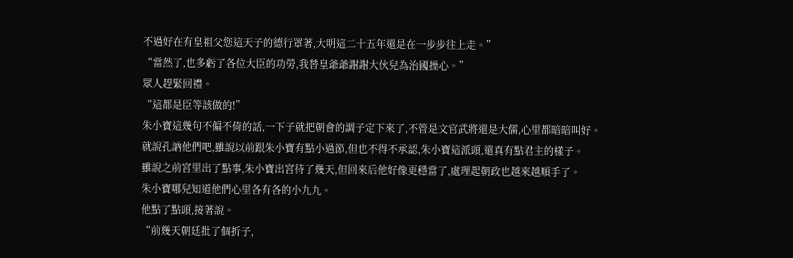不過好在有皇祖父您這天子的德行罩著,大明這二十五年還是在一步步往上走。”
“當然了,也多虧了各位大臣的功勞,我替皇爺爺謝謝大伙兒為治國操心。”
眾人趕緊回禮。
“這都是臣等該做的!”
朱小寶這幾句不偏不倚的話,一下子就把朝會的調子定下來了,不管是文官武將還是大儒,心里都暗暗叫好。
就說孔訥他們吧,雖說以前跟朱小寶有點小過節,但也不得不承認,朱小寶這派頭,還真有點君主的樣子。
雖說之前宮里出了點事,朱小寶出宮待了幾天,但回來后他好像更穩當了,處理起朝政也越來越順手了。
朱小寶哪兒知道他們心里各有各的小九九。
他點了點頭,接著說。
“前幾天朝廷批了個折子,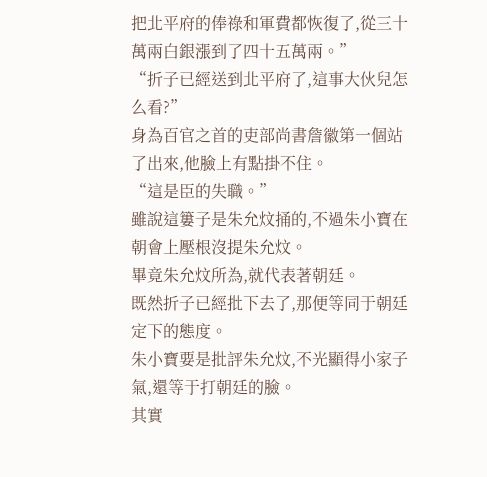把北平府的俸祿和軍費都恢復了,從三十萬兩白銀漲到了四十五萬兩。”
“折子已經送到北平府了,這事大伙兒怎么看?”
身為百官之首的吏部尚書詹徽第一個站了出來,他臉上有點掛不住。
“這是臣的失職。”
雖說這簍子是朱允炆捅的,不過朱小寶在朝會上壓根沒提朱允炆。
畢竟朱允炆所為,就代表著朝廷。
既然折子已經批下去了,那便等同于朝廷定下的態度。
朱小寶要是批評朱允炆,不光顯得小家子氣,還等于打朝廷的臉。
其實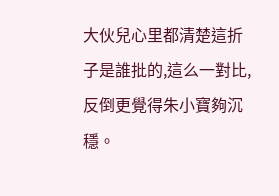大伙兒心里都清楚這折子是誰批的,這么一對比,反倒更覺得朱小寶夠沉穩。